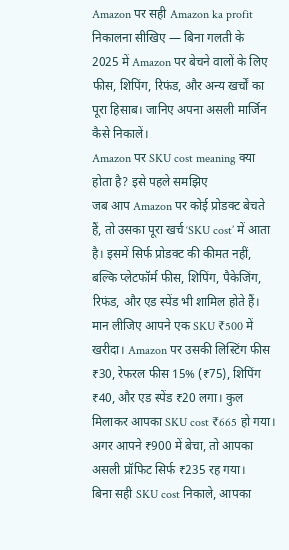Amazon पर सही Amazon ka profit निकालना सीखिए — बिना गलती के
2025 में Amazon पर बेचने वालों के लिए फीस, शिपिंग, रिफंड, और अन्य खर्चों का पूरा हिसाब। जानिए अपना असली मार्जिन कैसे निकालें।
Amazon पर SKU cost meaning क्या होता है? इसे पहले समझिए
जब आप Amazon पर कोई प्रोडक्ट बेचते हैं, तो उसका पूरा खर्च ‘SKU cost’ में आता है। इसमें सिर्फ प्रोडक्ट की कीमत नहीं, बल्कि प्लेटफॉर्म फीस, शिपिंग, पैकेजिंग, रिफंड, और एड स्पेंड भी शामिल होते हैं।
मान लीजिए आपने एक SKU ₹500 में खरीदा। Amazon पर उसकी लिस्टिंग फीस ₹30, रेफरल फीस 15% (₹75), शिपिंग ₹40, और एड स्पेंड ₹20 लगा। कुल मिलाकर आपका SKU cost ₹665 हो गया। अगर आपने ₹900 में बेचा, तो आपका असली प्रॉफिट सिर्फ ₹235 रह गया।
बिना सही SKU cost निकाले, आपका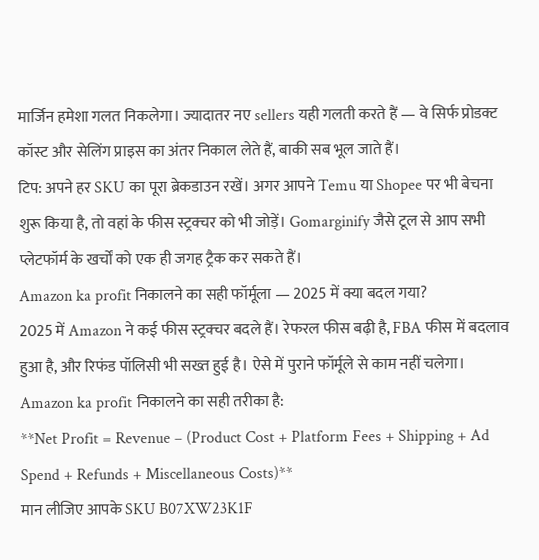मार्जिन हमेशा गलत निकलेगा। ज्यादातर नए sellers यही गलती करते हैं — वे सिर्फ प्रोडक्ट कॉस्ट और सेलिंग प्राइस का अंतर निकाल लेते हैं, बाकी सब भूल जाते हैं।
टिप: अपने हर SKU का पूरा ब्रेकडाउन रखें। अगर आपने Temu या Shopee पर भी बेचना शुरू किया है, तो वहां के फीस स्ट्रक्चर को भी जोड़ें। Gomarginify जैसे टूल से आप सभी प्लेटफॉर्म के खर्चों को एक ही जगह ट्रैक कर सकते हैं।
Amazon ka profit निकालने का सही फॉर्मूला — 2025 में क्या बदल गया?
2025 में Amazon ने कई फीस स्ट्रक्चर बदले हैं। रेफरल फीस बढ़ी है, FBA फीस में बदलाव हुआ है, और रिफंड पॉलिसी भी सख्त हुई है। ऐसे में पुराने फॉर्मूले से काम नहीं चलेगा।
Amazon ka profit निकालने का सही तरीका है:
**Net Profit = Revenue – (Product Cost + Platform Fees + Shipping + Ad Spend + Refunds + Miscellaneous Costs)**
मान लीजिए आपके SKU B07XW23K1F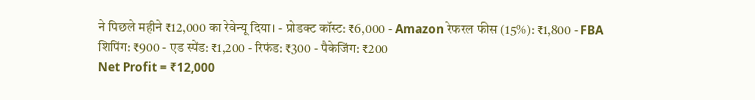ने पिछले महीने ₹12,000 का रेवेन्यू दिया। - प्रोडक्ट कॉस्ट: ₹6,000 - Amazon रेफरल फीस (15%): ₹1,800 - FBA शिपिंग: ₹900 - एड स्पेंड: ₹1,200 - रिफंड: ₹300 - पैकेजिंग: ₹200
Net Profit = ₹12,000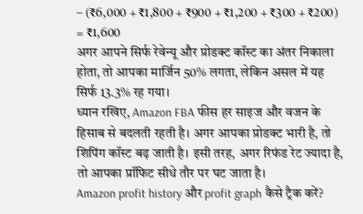– (₹6,000 + ₹1,800 + ₹900 + ₹1,200 + ₹300 + ₹200) = ₹1,600
अगर आपने सिर्फ रेवेन्यू और प्रोडक्ट कॉस्ट का अंतर निकाला होता, तो आपका मार्जिन 50% लगता, लेकिन असल में यह सिर्फ 13.3% रह गया।
ध्यान रखिए, Amazon FBA फीस हर साइज और वजन के हिसाब से बदलती रहती है। अगर आपका प्रोडक्ट भारी है, तो शिपिंग कॉस्ट बढ़ जाती है। इसी तरह, अगर रिफंड रेट ज्यादा है, तो आपका प्रॉफिट सीधे तौर पर घट जाता है।
Amazon profit history और profit graph कैसे ट्रैक करें?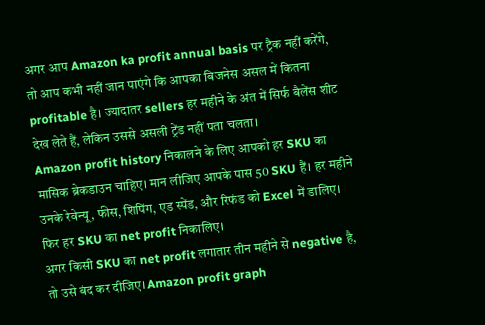अगर आप Amazon ka profit annual basis पर ट्रैक नहीं करेंगे, तो आप कभी नहीं जान पाएंगे कि आपका बिजनेस असल में कितना profitable है। ज्यादातर sellers हर महीने के अंत में सिर्फ बैलेंस शीट देख लेते हैं, लेकिन उससे असली ट्रेंड नहीं पता चलता।
Amazon profit history निकालने के लिए आपको हर SKU का मासिक ब्रेकडाउन चाहिए। मान लीजिए आपके पास 50 SKU हैं। हर महीने उनके रेवेन्यू, फीस, शिपिंग, एड स्पेंड, और रिफंड को Excel में डालिए। फिर हर SKU का net profit निकालिए।
अगर किसी SKU का net profit लगातार तीन महीने से negative है, तो उसे बंद कर दीजिए। Amazon profit graph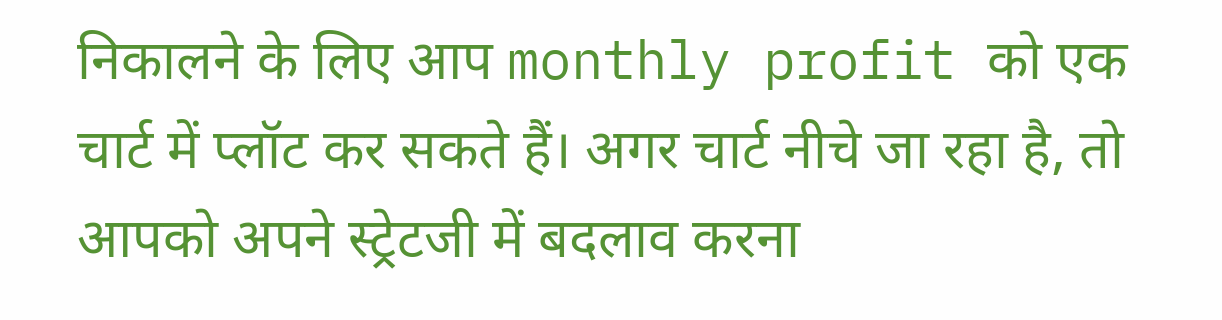निकालने के लिए आप monthly profit को एक चार्ट में प्लॉट कर सकते हैं। अगर चार्ट नीचे जा रहा है, तो आपको अपने स्ट्रेटजी में बदलाव करना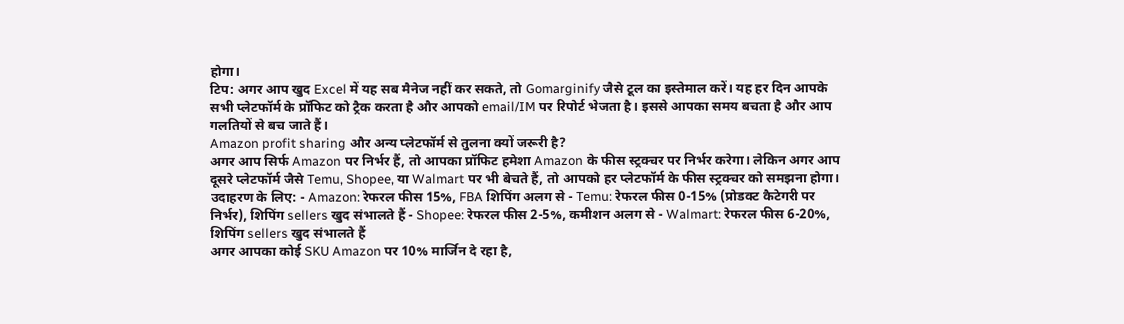होगा।
टिप: अगर आप खुद Excel में यह सब मैनेज नहीं कर सकते, तो Gomarginify जैसे टूल का इस्तेमाल करें। यह हर दिन आपके सभी प्लेटफॉर्म के प्रॉफिट को ट्रैक करता है और आपको email/IM पर रिपोर्ट भेजता है। इससे आपका समय बचता है और आप गलतियों से बच जाते हैं।
Amazon profit sharing और अन्य प्लेटफॉर्म से तुलना क्यों जरूरी है?
अगर आप सिर्फ Amazon पर निर्भर हैं, तो आपका प्रॉफिट हमेशा Amazon के फीस स्ट्रक्चर पर निर्भर करेगा। लेकिन अगर आप दूसरे प्लेटफॉर्म जैसे Temu, Shopee, या Walmart पर भी बेचते हैं, तो आपको हर प्लेटफॉर्म के फीस स्ट्रक्चर को समझना होगा।
उदाहरण के लिए: - Amazon: रेफरल फीस 15%, FBA शिपिंग अलग से - Temu: रेफरल फीस 0-15% (प्रोडक्ट कैटेगरी पर निर्भर), शिपिंग sellers खुद संभालते हैं - Shopee: रेफरल फीस 2-5%, कमीशन अलग से - Walmart: रेफरल फीस 6-20%, शिपिंग sellers खुद संभालते हैं
अगर आपका कोई SKU Amazon पर 10% मार्जिन दे रहा है,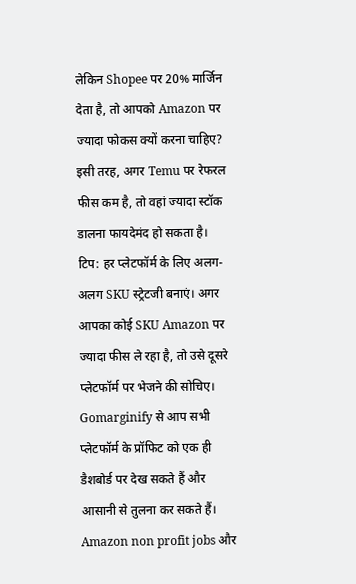लेकिन Shopee पर 20% मार्जिन देता है, तो आपको Amazon पर ज्यादा फोकस क्यों करना चाहिए? इसी तरह, अगर Temu पर रेफरल फीस कम है, तो वहां ज्यादा स्टॉक डालना फायदेमंद हो सकता है।
टिप: हर प्लेटफॉर्म के लिए अलग-अलग SKU स्ट्रेटजी बनाएं। अगर आपका कोई SKU Amazon पर ज्यादा फीस ले रहा है, तो उसे दूसरे प्लेटफॉर्म पर भेजने की सोचिए। Gomarginify से आप सभी प्लेटफॉर्म के प्रॉफिट को एक ही डैशबोर्ड पर देख सकते हैं और आसानी से तुलना कर सकते हैं।
Amazon non profit jobs और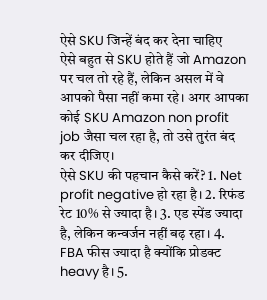ऐसे SKU जिन्हें बंद कर देना चाहिए
ऐसे बहुत से SKU होते हैं जो Amazon पर चल तो रहे हैं, लेकिन असल में वे आपको पैसा नहीं कमा रहे। अगर आपका कोई SKU Amazon non profit job जैसा चल रहा है, तो उसे तुरंत बंद कर दीजिए।
ऐसे SKU की पहचान कैसे करें? 1. Net profit negative हो रहा है। 2. रिफंड रेट 10% से ज्यादा है। 3. एड स्पेंड ज्यादा है, लेकिन कन्वर्जन नहीं बढ़ रहा। 4. FBA फीस ज्यादा है क्योंकि प्रोडक्ट heavy है। 5.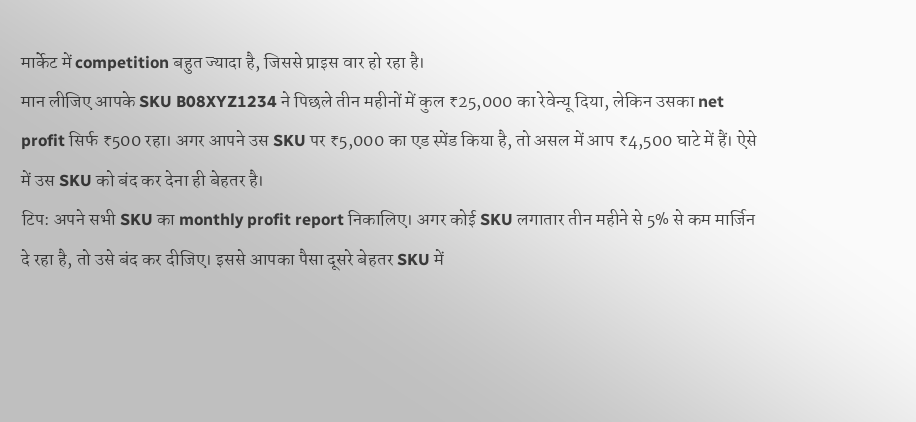मार्केट में competition बहुत ज्यादा है, जिससे प्राइस वार हो रहा है।
मान लीजिए आपके SKU B08XYZ1234 ने पिछले तीन महीनों में कुल ₹25,000 का रेवेन्यू दिया, लेकिन उसका net profit सिर्फ ₹500 रहा। अगर आपने उस SKU पर ₹5,000 का एड स्पेंड किया है, तो असल में आप ₹4,500 घाटे में हैं। ऐसे में उस SKU को बंद कर देना ही बेहतर है।
टिप: अपने सभी SKU का monthly profit report निकालिए। अगर कोई SKU लगातार तीन महीने से 5% से कम मार्जिन दे रहा है, तो उसे बंद कर दीजिए। इससे आपका पैसा दूसरे बेहतर SKU में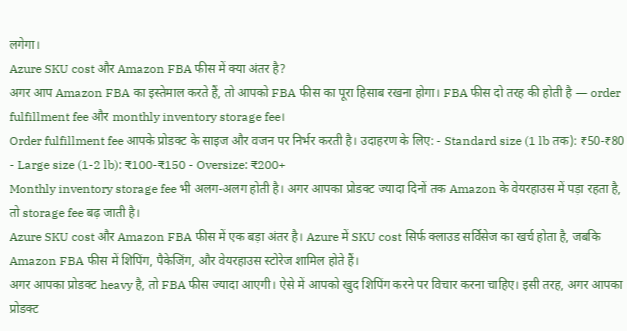लगेगा।
Azure SKU cost और Amazon FBA फीस में क्या अंतर है?
अगर आप Amazon FBA का इस्तेमाल करते हैं, तो आपको FBA फीस का पूरा हिसाब रखना होगा। FBA फीस दो तरह की होती है — order fulfillment fee और monthly inventory storage fee।
Order fulfillment fee आपके प्रोडक्ट के साइज और वजन पर निर्भर करती है। उदाहरण के लिए: - Standard size (1 lb तक): ₹50-₹80 - Large size (1-2 lb): ₹100-₹150 - Oversize: ₹200+
Monthly inventory storage fee भी अलग-अलग होती है। अगर आपका प्रोडक्ट ज्यादा दिनों तक Amazon के वेयरहाउस में पड़ा रहता है, तो storage fee बढ़ जाती है।
Azure SKU cost और Amazon FBA फीस में एक बड़ा अंतर है। Azure में SKU cost सिर्फ क्लाउड सर्विसेज का खर्च होता है, जबकि Amazon FBA फीस में शिपिंग, पैकेजिंग, और वेयरहाउस स्टोरेज शामिल होते हैं।
अगर आपका प्रोडक्ट heavy है, तो FBA फीस ज्यादा आएगी। ऐसे में आपको खुद शिपिंग करने पर विचार करना चाहिए। इसी तरह, अगर आपका प्रोडक्ट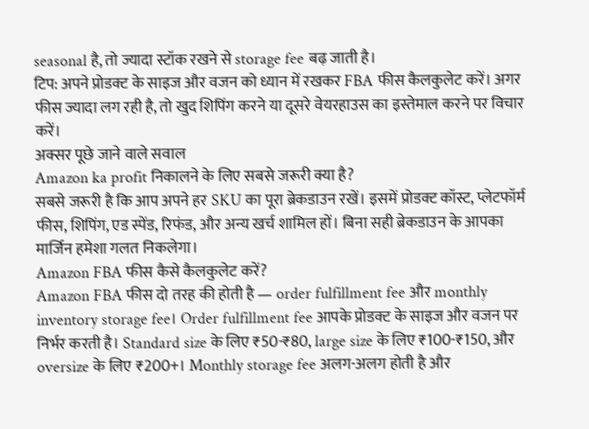seasonal है, तो ज्यादा स्टॉक रखने से storage fee बढ़ जाती है।
टिप: अपने प्रोडक्ट के साइज और वजन को ध्यान में रखकर FBA फीस कैलकुलेट करें। अगर फीस ज्यादा लग रही है, तो खुद शिपिंग करने या दूसरे वेयरहाउस का इस्तेमाल करने पर विचार करें।
अक्सर पूछे जाने वाले सवाल
Amazon ka profit निकालने के लिए सबसे जरूरी क्या है?
सबसे जरूरी है कि आप अपने हर SKU का पूरा ब्रेकडाउन रखें। इसमें प्रोडक्ट कॉस्ट, प्लेटफॉर्म फीस, शिपिंग, एड स्पेंड, रिफंड, और अन्य खर्च शामिल हों। बिना सही ब्रेकडाउन के आपका मार्जिन हमेशा गलत निकलेगा।
Amazon FBA फीस कैसे कैलकुलेट करें?
Amazon FBA फीस दो तरह की होती है — order fulfillment fee और monthly inventory storage fee। Order fulfillment fee आपके प्रोडक्ट के साइज और वजन पर निर्भर करती है। Standard size के लिए ₹50-₹80, large size के लिए ₹100-₹150, और oversize के लिए ₹200+। Monthly storage fee अलग-अलग होती है और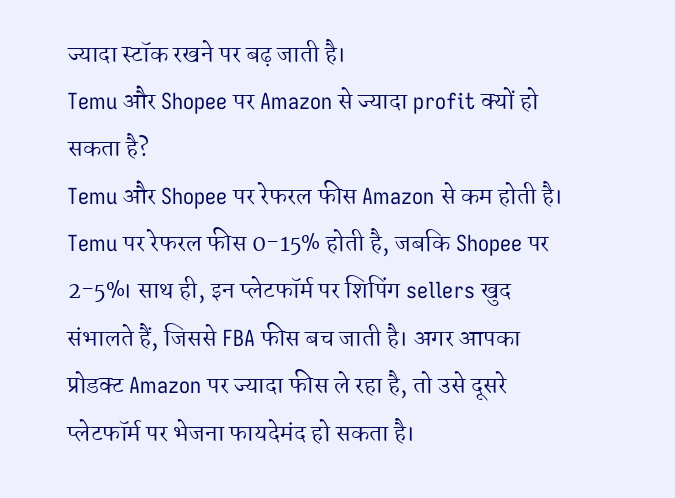ज्यादा स्टॉक रखने पर बढ़ जाती है।
Temu और Shopee पर Amazon से ज्यादा profit क्यों हो सकता है?
Temu और Shopee पर रेफरल फीस Amazon से कम होती है। Temu पर रेफरल फीस 0-15% होती है, जबकि Shopee पर 2-5%। साथ ही, इन प्लेटफॉर्म पर शिपिंग sellers खुद संभालते हैं, जिससे FBA फीस बच जाती है। अगर आपका प्रोडक्ट Amazon पर ज्यादा फीस ले रहा है, तो उसे दूसरे प्लेटफॉर्म पर भेजना फायदेमंद हो सकता है।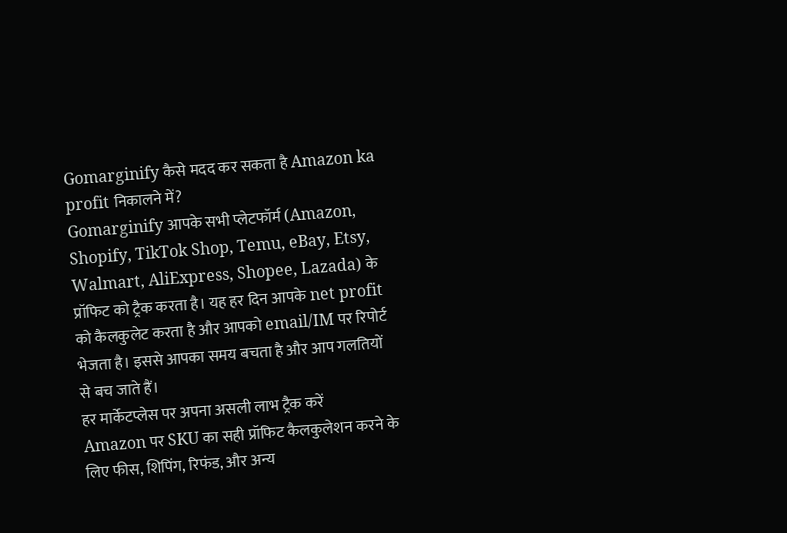Gomarginify कैसे मदद कर सकता है Amazon ka profit निकालने में?
Gomarginify आपके सभी प्लेटफॉर्म (Amazon, Shopify, TikTok Shop, Temu, eBay, Etsy, Walmart, AliExpress, Shopee, Lazada) के प्रॉफिट को ट्रैक करता है। यह हर दिन आपके net profit को कैलकुलेट करता है और आपको email/IM पर रिपोर्ट भेजता है। इससे आपका समय बचता है और आप गलतियों से बच जाते हैं।
हर मार्केटप्लेस पर अपना असली लाभ ट्रैक करें
Amazon पर SKU का सही प्रॉफिट कैलकुलेशन करने के लिए फीस, शिपिंग, रिफंड, और अन्य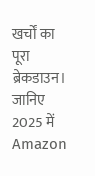खर्चों का पूरा ब्रेकडाउन। जानिए 2025 में Amazon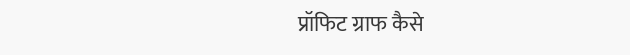प्रॉफिट ग्राफ कैसे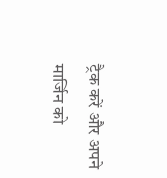ट्रैक करें और अपने मार्जिन को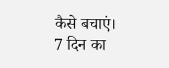कैसे बचाएं।
7 दिन का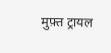मुफ़्त ट्रायल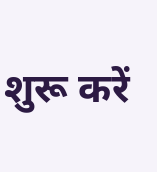शुरू करें